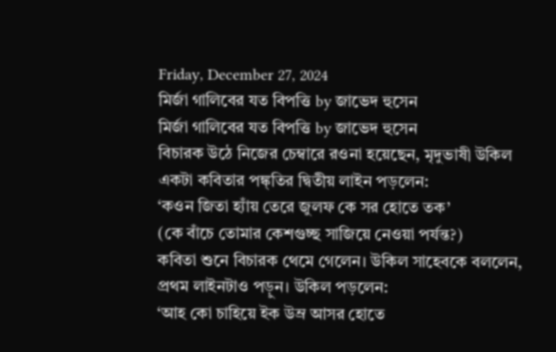Friday, December 27, 2024
মির্জা গালিবের যত বিপত্তি by জাভেদ হুসেন
মির্জা গালিবের যত বিপত্তি by জাভেদ হুসেন
বিচারক উঠে নিজের চেম্বারে রওনা হয়েছেন, মৃদুভাষী উকিল একটা কবিতার পঙ্ক্তির দ্বিতীয় লাইন পড়লেন:
‘কওন জিতা হ্যাঁয় তেরে জুলফ কে সর হোতে তক’
(কে বাঁচে তোমার কেশগুচ্ছ সাজিয়ে নেওয়া পর্যন্ত?)
কবিতা শুনে বিচারক থেমে গেলেন। উকিল সাহেবকে বললেন, প্রথম লাইনটাও পড়ুন। উকিল পড়লেন:
‘আহ কো চাহিয়ে ইক উম্র আসর হোতে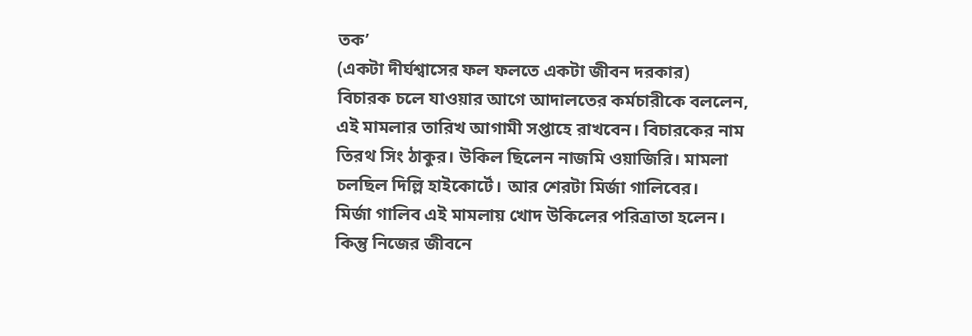তক’
(একটা দীর্ঘশ্বাসের ফল ফলতে একটা জীবন দরকার)
বিচারক চলে যাওয়ার আগে আদালতের কর্মচারীকে বললেন, এই মামলার তারিখ আগামী সপ্তাহে রাখবেন। বিচারকের নাম তিরথ সিং ঠাকুর। উকিল ছিলেন নাজমি ওয়াজিরি। মামলা চলছিল দিল্লি হাইকোর্টে। আর শেরটা মির্জা গালিবের।
মির্জা গালিব এই মামলায় খোদ উকিলের পরিত্রাতা হলেন। কিন্তু নিজের জীবনে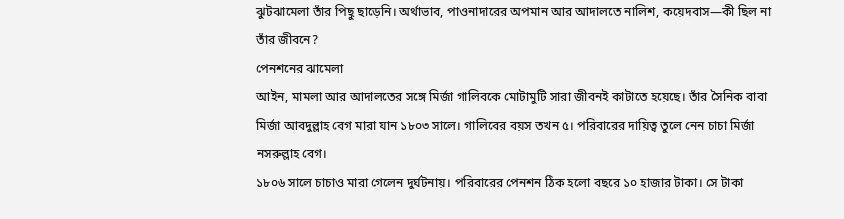ঝুটঝামেলা তাঁর পিছু ছাড়েনি। অর্থাভাব, পাওনাদারের অপমান আর আদালতে নালিশ, কয়েদবাস—কী ছিল না তাঁর জীবনে?
পেনশনের ঝামেলা
আইন, মামলা আর আদালতের সঙ্গে মির্জা গালিবকে মোটামুটি সারা জীবনই কাটাতে হয়েছে। তাঁর সৈনিক বাবা মির্জা আবদুল্লাহ বেগ মারা যান ১৮০৩ সালে। গালিবের বয়স তখন ৫। পরিবারের দায়িত্ব তুলে নেন চাচা মির্জা নসরুল্লাহ বেগ।
১৮০৬ সালে চাচাও মারা গেলেন দুর্ঘটনায়। পরিবারের পেনশন ঠিক হলো বছরে ১০ হাজার টাকা। সে টাকা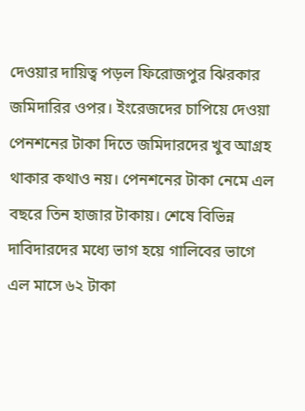দেওয়ার দায়িত্ব পড়ল ফিরোজপুর ঝিরকার জমিদারির ওপর। ইংরেজদের চাপিয়ে দেওয়া পেনশনের টাকা দিতে জমিদারদের খুব আগ্রহ থাকার কথাও নয়। পেনশনের টাকা নেমে এল বছরে তিন হাজার টাকায়। শেষে বিভিন্ন দাবিদারদের মধ্যে ভাগ হয়ে গালিবের ভাগে এল মাসে ৬২ টাকা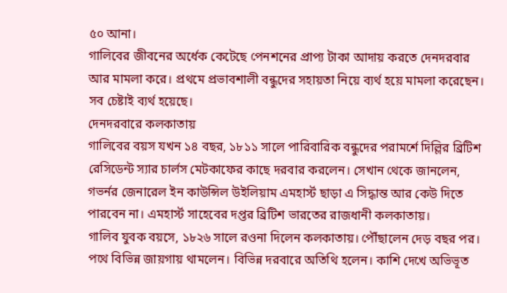৫০ আনা।
গালিবের জীবনের অর্ধেক কেটেছে পেনশনের প্রাপ্য টাকা আদায় করতে দেনদরবার আর মামলা করে। প্রথমে প্রভাবশালী বন্ধুদের সহায়তা নিয়ে ব্যর্থ হয়ে মামলা করেছেন। সব চেষ্টাই ব্যর্থ হয়েছে।
দেনদরবারে কলকাতায়
গালিবের বয়স যখন ১৪ বছর, ১৮১১ সালে পারিবারিক বন্ধুদের পরামর্শে দিল্লির ব্রিটিশ রেসিডেন্ট স্যার চার্লস মেটকাফের কাছে দরবার করলেন। সেখান থেকে জানলেন, গভর্নর জেনারেল ইন কাউন্সিল উইলিয়াম এমহার্স্ট ছাড়া এ সিদ্ধান্ত আর কেউ দিতে পারবেন না। এমহার্স্ট সাহেবের দপ্তর ব্রিটিশ ভারতের রাজধানী কলকাতায়।
গালিব যুবক বয়সে, ১৮২৬ সালে রওনা দিলেন কলকাতায়। পৌঁছালেন দেড় বছর পর। পথে বিভিন্ন জায়গায় থামলেন। বিভিন্ন দরবারে অতিথি হলেন। কাশি দেখে অভিভূত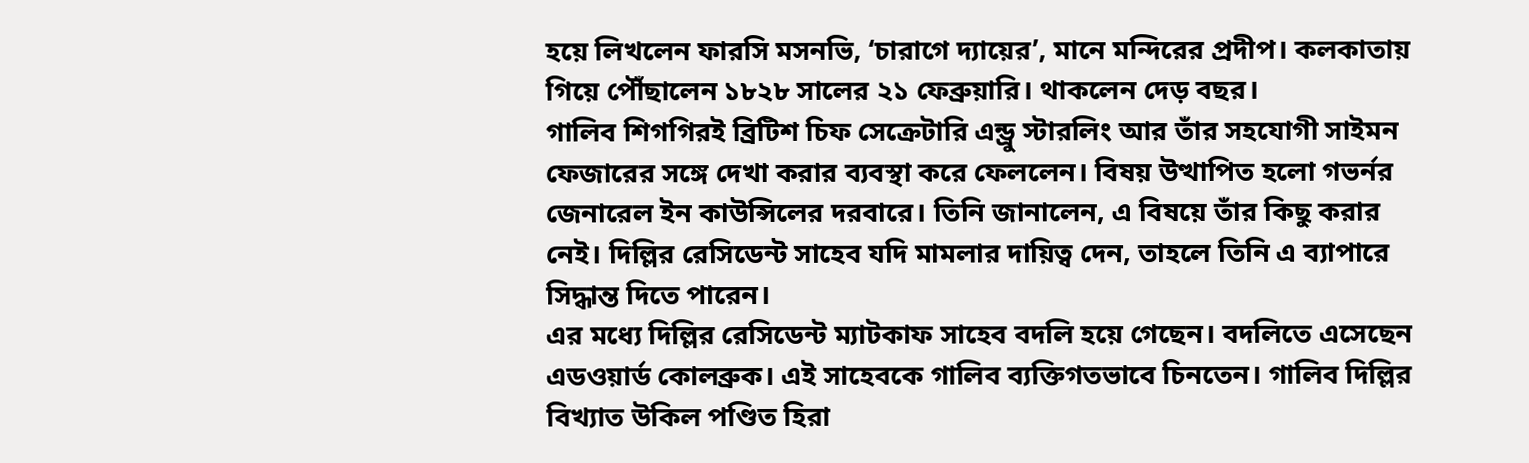হয়ে লিখলেন ফারসি মসনভি, ‘চারাগে দ্যায়ের’, মানে মন্দিরের প্রদীপ। কলকাতায় গিয়ে পৌঁছালেন ১৮২৮ সালের ২১ ফেব্রুয়ারি। থাকলেন দেড় বছর।
গালিব শিগগিরই ব্রিটিশ চিফ সেক্রেটারি এন্ড্রু স্টারলিং আর তাঁর সহযোগী সাইমন ফেজারের সঙ্গে দেখা করার ব্যবস্থা করে ফেললেন। বিষয় উত্থাপিত হলো গভর্নর জেনারেল ইন কাউন্সিলের দরবারে। তিনি জানালেন, এ বিষয়ে তাঁর কিছু করার নেই। দিল্লির রেসিডেন্ট সাহেব যদি মামলার দায়িত্ব দেন, তাহলে তিনি এ ব্যাপারে সিদ্ধান্ত দিতে পারেন।
এর মধ্যে দিল্লির রেসিডেন্ট ম্যাটকাফ সাহেব বদলি হয়ে গেছেন। বদলিতে এসেছেন এডওয়ার্ড কোলব্রুক। এই সাহেবকে গালিব ব্যক্তিগতভাবে চিনতেন। গালিব দিল্লির বিখ্যাত উকিল পণ্ডিত হিরা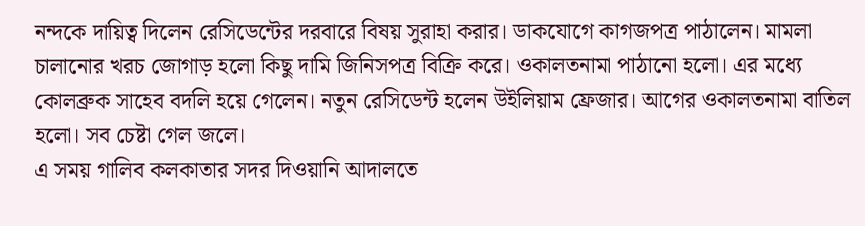নন্দকে দায়িত্ব দিলেন রেসিডেন্টের দরবারে বিষয় সুরাহা করার। ডাকযোগে কাগজপত্র পাঠালেন। মামলা চালানোর খরচ জোগাড় হলো কিছু দামি জিনিসপত্র বিক্রি করে। ওকালতনামা পাঠানো হলো। এর মধ্যে কোলব্রুক সাহেব বদলি হয়ে গেলেন। নতুন রেসিডেন্ট হলেন উইলিয়াম ফ্রেজার। আগের ওকালতনামা বাতিল হলো। সব চেষ্টা গেল জলে।
এ সময় গালিব কলকাতার সদর দিওয়ানি আদালতে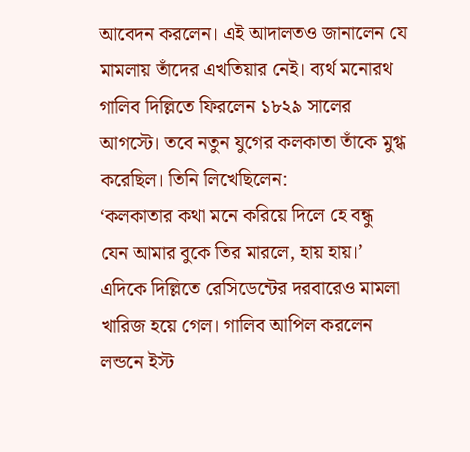আবেদন করলেন। এই আদালতও জানালেন যে মামলায় তাঁদের এখতিয়ার নেই। ব্যর্থ মনোরথ গালিব দিল্লিতে ফিরলেন ১৮২৯ সালের আগস্টে। তবে নতুন যুগের কলকাতা তাঁকে মুগ্ধ করেছিল। তিনি লিখেছিলেন:
‘কলকাতার কথা মনে করিয়ে দিলে হে বন্ধু
যেন আমার বুকে তির মারলে, হায় হায়।’
এদিকে দিল্লিতে রেসিডেন্টের দরবারেও মামলা খারিজ হয়ে গেল। গালিব আপিল করলেন লন্ডনে ইস্ট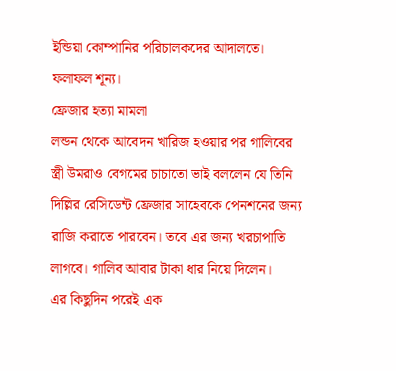ইন্ডিয়া কোম্পানির পরিচালকদের আদালতে। ফলাফল শূন্য।
ফ্রেজার হত্যা মামলা
লন্ডন থেকে আবেদন খারিজ হওয়ার পর গালিবের স্ত্রী উমরাও বেগমের চাচাতো ভাই বললেন যে তিনি দিল্লির রেসিডেন্ট ফ্রেজার সাহেবকে পেনশনের জন্য রাজি করাতে পারবেন। তবে এর জন্য খরচাপাতি লাগবে। গালিব আবার টাকা ধার নিয়ে দিলেন।
এর কিছুদিন পরেই এক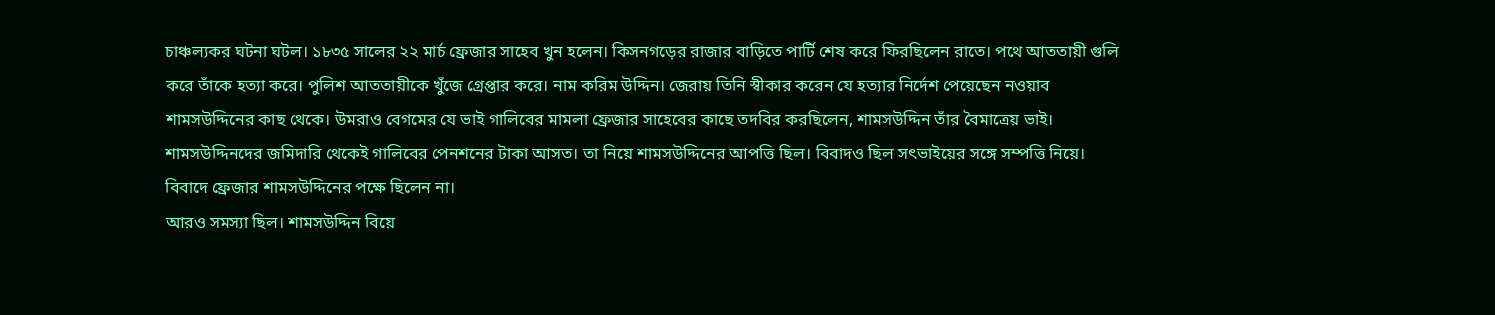চাঞ্চল্যকর ঘটনা ঘটল। ১৮৩৫ সালের ২২ মার্চ ফ্রেজার সাহেব খুন হলেন। কিসনগড়ের রাজার বাড়িতে পার্টি শেষ করে ফিরছিলেন রাতে। পথে আততায়ী গুলি করে তাঁকে হত্যা করে। পুলিশ আততায়ীকে খুঁজে গ্রেপ্তার করে। নাম করিম উদ্দিন। জেরায় তিনি স্বীকার করেন যে হত্যার নির্দেশ পেয়েছেন নওয়াব শামসউদ্দিনের কাছ থেকে। উমরাও বেগমের যে ভাই গালিবের মামলা ফ্রেজার সাহেবের কাছে তদবির করছিলেন, শামসউদ্দিন তাঁর বৈমাত্রেয় ভাই। শামসউদ্দিনদের জমিদারি থেকেই গালিবের পেনশনের টাকা আসত। তা নিয়ে শামসউদ্দিনের আপত্তি ছিল। বিবাদও ছিল সৎভাইয়ের সঙ্গে সম্পত্তি নিয়ে। বিবাদে ফ্রেজার শামসউদ্দিনের পক্ষে ছিলেন না।
আরও সমস্যা ছিল। শামসউদ্দিন বিয়ে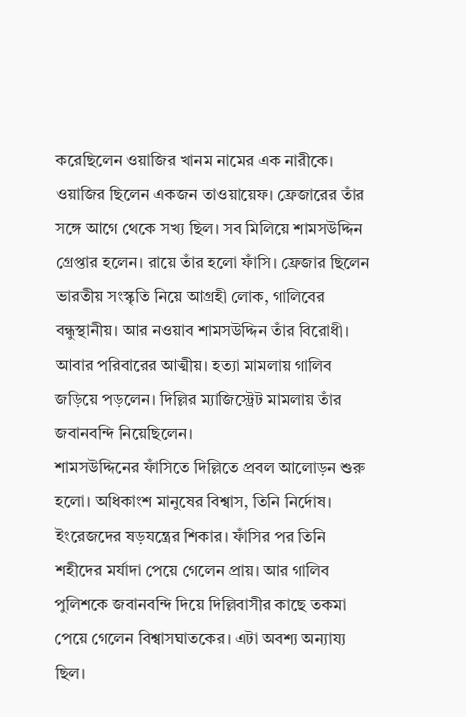করেছিলেন ওয়াজির খানম নামের এক নারীকে। ওয়াজির ছিলেন একজন তাওয়ায়েফ। ফ্রেজারের তাঁর সঙ্গে আগে থেকে সখ্য ছিল। সব মিলিয়ে শামসউদ্দিন গ্রেপ্তার হলেন। রায়ে তাঁর হলো ফাঁসি। ফ্রেজার ছিলেন ভারতীয় সংস্কৃতি নিয়ে আগ্রহী লোক, গালিবের বন্ধুস্থানীয়। আর নওয়াব শামসউদ্দিন তাঁর বিরোধী। আবার পরিবারের আত্মীয়। হত্যা মামলায় গালিব জড়িয়ে পড়লেন। দিল্লির ম্যাজিস্ট্রেট মামলায় তাঁর জবানবন্দি নিয়েছিলেন।
শামসউদ্দিনের ফাঁসিতে দিল্লিতে প্রবল আলোড়ন শুরু হলো। অধিকাংশ মানুষের বিশ্বাস, তিনি নির্দোষ। ইংরেজদের ষড়যন্ত্রের শিকার। ফাঁসির পর তিনি শহীদের মর্যাদা পেয়ে গেলেন প্রায়। আর গালিব পুলিশকে জবানবন্দি দিয়ে দিল্লিবাসীর কাছে তকমা পেয়ে গেলেন বিশ্বাসঘাতকের। এটা অবশ্য অন্যায্য ছিল।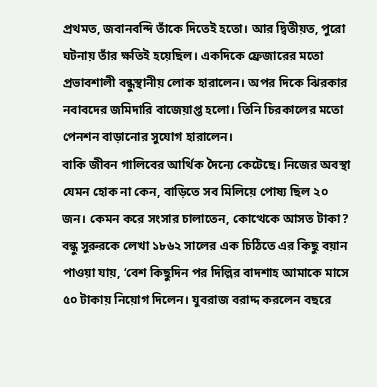প্রথমত, জবানবন্দি তাঁকে দিতেই হতো। আর দ্বিতীয়ত, পুরো ঘটনায় তাঁর ক্ষতিই হয়েছিল। একদিকে ফ্রেজারের মতো প্রভাবশালী বন্ধুস্থানীয় লোক হারালেন। অপর দিকে ঝিরকার নবাবদের জমিদারি বাজেয়াপ্ত হলো। তিনি চিরকালের মতো পেনশন বাড়ানোর সুযোগ হারালেন।
বাকি জীবন গালিবের আর্থিক দৈন্যে কেটেছে। নিজের অবস্থা যেমন হোক না কেন, বাড়িতে সব মিলিয়ে পোষ্য ছিল ২০ জন। কেমন করে সংসার চালাতেন, কোত্থেকে আসত টাকা? বন্ধু সুরুরকে লেখা ১৮৬২ সালের এক চিঠিতে এর কিছু বয়ান পাওয়া যায়, ‘বেশ কিছুদিন পর দিল্লির বাদশাহ আমাকে মাসে ৫০ টাকায় নিয়োগ দিলেন। যুবরাজ বরাদ্দ করলেন বছরে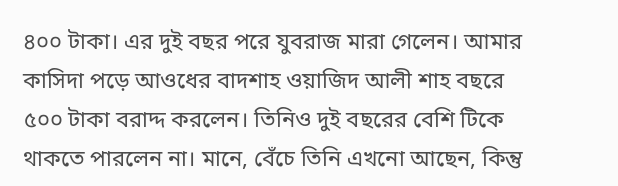৪০০ টাকা। এর দুই বছর পরে যুবরাজ মারা গেলেন। আমার কাসিদা পড়ে আওধের বাদশাহ ওয়াজিদ আলী শাহ বছরে ৫০০ টাকা বরাদ্দ করলেন। তিনিও দুই বছরের বেশি টিকে থাকতে পারলেন না। মানে, বেঁচে তিনি এখনো আছেন, কিন্তু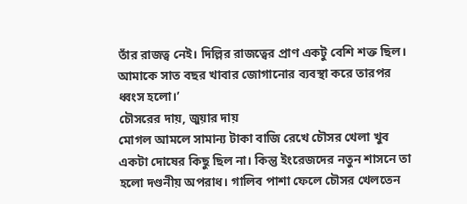তাঁর রাজত্ব নেই। দিল্লির রাজত্বের প্রাণ একটু বেশি শক্ত ছিল। আমাকে সাত বছর খাবার জোগানোর ব্যবস্থা করে তারপর ধ্বংস হলো।’
চৌসরের দায়, জুয়ার দায়
মোগল আমলে সামান্য টাকা বাজি রেখে চৌসর খেলা খুব একটা দোষের কিছু ছিল না। কিন্তু ইংরেজদের নতুন শাসনে তা হলো দণ্ডনীয় অপরাধ। গালিব পাশা ফেলে চৌসর খেলতেন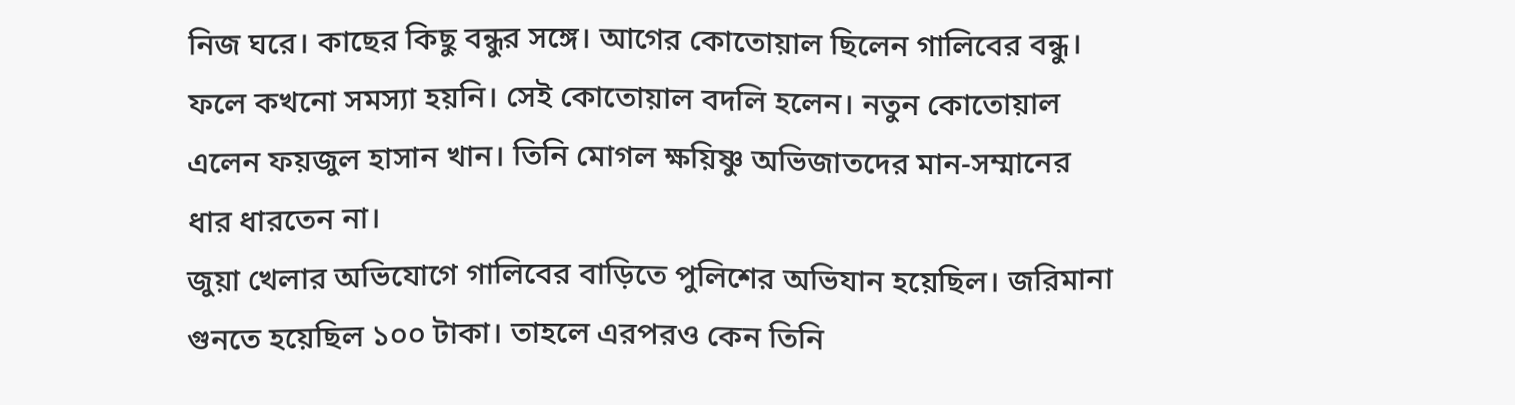নিজ ঘরে। কাছের কিছু বন্ধুর সঙ্গে। আগের কোতোয়াল ছিলেন গালিবের বন্ধু। ফলে কখনো সমস্যা হয়নি। সেই কোতোয়াল বদলি হলেন। নতুন কোতোয়াল এলেন ফয়জুল হাসান খান। তিনি মোগল ক্ষয়িষ্ণু অভিজাতদের মান-সম্মানের ধার ধারতেন না।
জুয়া খেলার অভিযোগে গালিবের বাড়িতে পুলিশের অভিযান হয়েছিল। জরিমানা গুনতে হয়েছিল ১০০ টাকা। তাহলে এরপরও কেন তিনি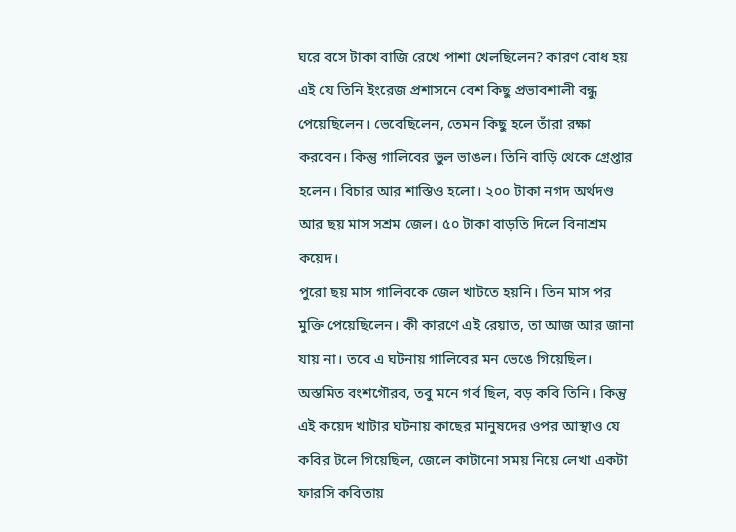ঘরে বসে টাকা বাজি রেখে পাশা খেলছিলেন? কারণ বোধ হয় এই যে তিনি ইংরেজ প্রশাসনে বেশ কিছু প্রভাবশালী বন্ধু পেয়েছিলেন। ভেবেছিলেন, তেমন কিছু হলে তাঁরা রক্ষা করবেন। কিন্তু গালিবের ভুল ভাঙল। তিনি বাড়ি থেকে গ্রেপ্তার হলেন। বিচার আর শাস্তিও হলো। ২০০ টাকা নগদ অর্থদণ্ড আর ছয় মাস সশ্রম জেল। ৫০ টাকা বাড়তি দিলে বিনাশ্রম কয়েদ।
পুরো ছয় মাস গালিবকে জেল খাটতে হয়নি। তিন মাস পর মুক্তি পেয়েছিলেন। কী কারণে এই রেয়াত, তা আজ আর জানা যায় না। তবে এ ঘটনায় গালিবের মন ভেঙে গিয়েছিল। অস্তমিত বংশগৌরব, তবু মনে গর্ব ছিল, বড় কবি তিনি। কিন্তু এই কয়েদ খাটার ঘটনায় কাছের মানুষদের ওপর আস্থাও যে কবির টলে গিয়েছিল, জেলে কাটানো সময় নিয়ে লেখা একটা ফারসি কবিতায়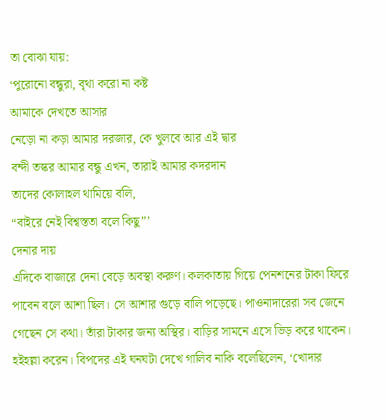তা বোঝা যায়:
‘পুরোনো বন্ধুরা, বৃথা করো না কষ্ট
আমাকে দেখতে আসার
নেড়ো না কড়া আমার দরজার, কে খুলবে আর এই দ্বার
বন্দী তস্কর আমার বন্ধু এখন, তারাই আমার কদরদান
তাদের কোলাহল থামিয়ে বলি,
“বাইরে নেই বিশ্বস্ততা বলে কিছু”’
দেনার দায়
এদিকে বাজারে দেনা বেড়ে অবস্থা করুণ। কলকাতায় গিয়ে পেনশনের টাকা ফিরে পাবেন বলে আশা ছিল। সে আশার গুড়ে বালি পড়েছে। পাওনাদারেরা সব জেনে গেছেন সে কথা। তাঁরা টাকার জন্য অস্থির। বাড়ির সামনে এসে ভিড় করে থাকেন। হইহল্লা করেন। বিপদের এই ঘনঘটা দেখে গালিব নাকি বলেছিলেন, ‘খোদার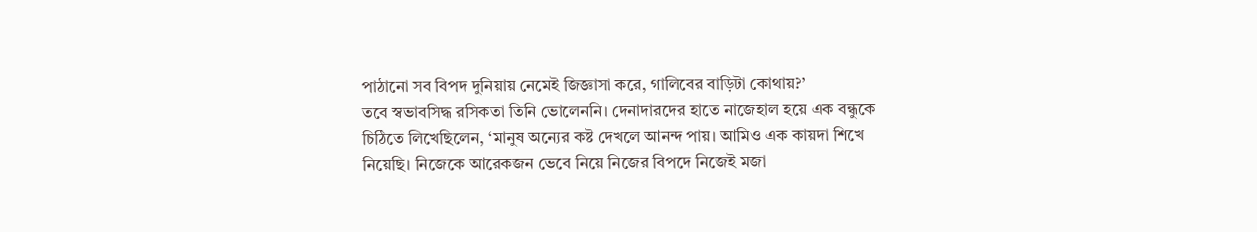পাঠানো সব বিপদ দুনিয়ায় নেমেই জিজ্ঞাসা করে, গালিবের বাড়িটা কোথায়?’
তবে স্বভাবসিদ্ধ রসিকতা তিনি ভোলেননি। দেনাদারদের হাতে নাজেহাল হয়ে এক বন্ধুকে চিঠিতে লিখেছিলেন, ‘মানুষ অন্যের কষ্ট দেখলে আনন্দ পায়। আমিও এক কায়দা শিখে নিয়েছি। নিজেকে আরেকজন ভেবে নিয়ে নিজের বিপদে নিজেই মজা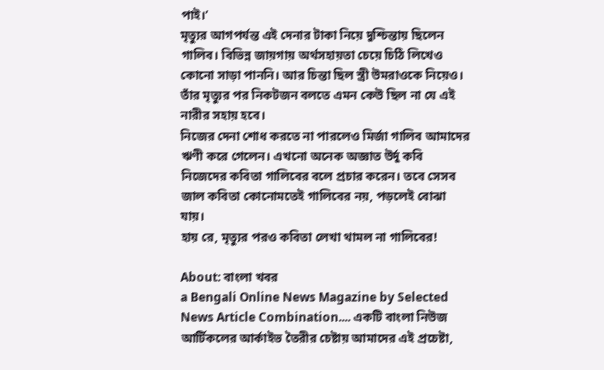পাই।’
মৃত্যুর আগপর্যন্ত এই দেনার টাকা নিয়ে দুশ্চিন্তায় ছিলেন গালিব। বিভিন্ন জায়গায় অর্থসহায়তা চেয়ে চিঠি লিখেও কোনো সাড়া পাননি। আর চিন্তা ছিল স্ত্রী উমরাওকে নিয়েও। তাঁর মৃত্যুর পর নিকটজন বলতে এমন কেউ ছিল না যে এই নারীর সহায় হবে।
নিজের দেনা শোধ করতে না পারলেও মির্জা গালিব আমাদের ঋণী করে গেলেন। এখনো অনেক অজ্ঞাত উর্দু কবি নিজেদের কবিতা গালিবের বলে প্রচার করেন। তবে সেসব জাল কবিতা কোনোমতেই গালিবের নয়, পড়লেই বোঝা যায়।
হায় রে, মৃত্যুর পরও কবিতা লেখা থামল না গালিবের!

About: বাংলা খবর
a Bengali Online News Magazine by Selected News Article Combination.... একটি বাংলা নিউজ আর্টিকলের আর্কাইভ তৈরীর চেষ্টায় আমাদের এই প্রচেষ্টা,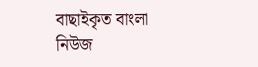বাছাইকৃত বাংলা নিউজ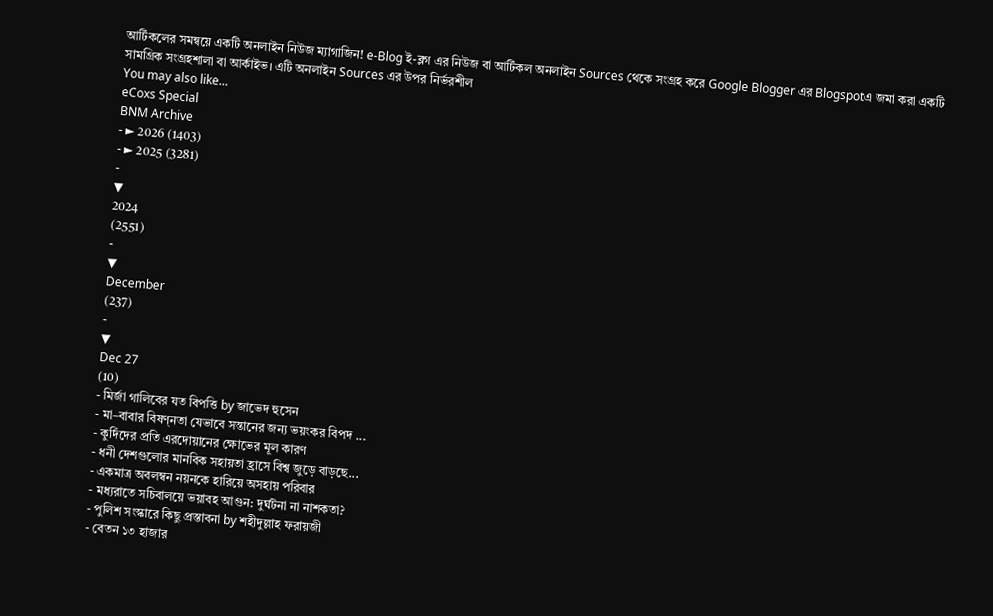আর্টিকলের সমন্বয়ে একটি অনলাইন নিউজ ম্যাগাজিন! e-Blog ই-ব্লগ এর নিউজ বা আর্টিকল অনলাইন Sources থেকে সংগ্রহ করে Google Blogger এর Blogspotএ জমা করা একটি সামগ্রিক সংগ্রহশালা বা আর্কাইভ। এটি অনলাইন Sources এর উপর নির্ভরশীল
You may also like...
eCoxs Special
BNM Archive
- ► 2026 (1403)
- ► 2025 (3281)
-
▼
2024
(2551)
-
▼
December
(237)
-
▼
Dec 27
(10)
- মির্জা গালিবের যত বিপত্তি by জাভেদ হুসেন
- মা–বাবার বিষণ্নতা যেভাবে সন্তানের জন্য ভয়ংকর বিপদ ...
- কুর্দিদের প্রতি এরদোয়ানের ক্ষোভের মূল কারণ
- ধনী দেশগুলোর মানবিক সহায়তা হ্রাসে বিশ্ব জুড়ে বাড়ছে...
- একমাত্র অবলম্বন নয়নকে হারিয়ে অসহায় পরিবার
- মধ্যরাতে সচিবালয়ে ভয়াবহ আগুন: দুর্ঘটনা না নাশকতা?
- পুলিশ সংস্কারে কিছু প্রস্তাবনা by শহীদুল্লাহ ফরায়জী
- বেতন ১৩ হাজার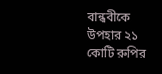বান্ধবীকে উপহার ২১ কোটি রুপির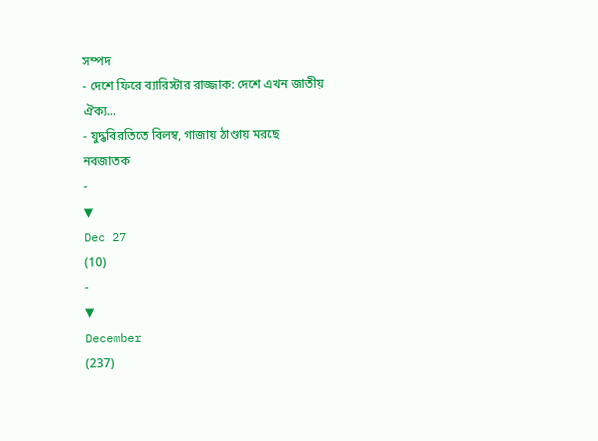সম্পদ
- দেশে ফিরে ব্যারিস্টার রাজ্জাক: দেশে এখন জাতীয় ঐক্য...
- যুদ্ধবিরতিতে বিলম্ব, গাজায় ঠাণ্ডায় মরছে নবজাতক
-
▼
Dec 27
(10)
-
▼
December
(237)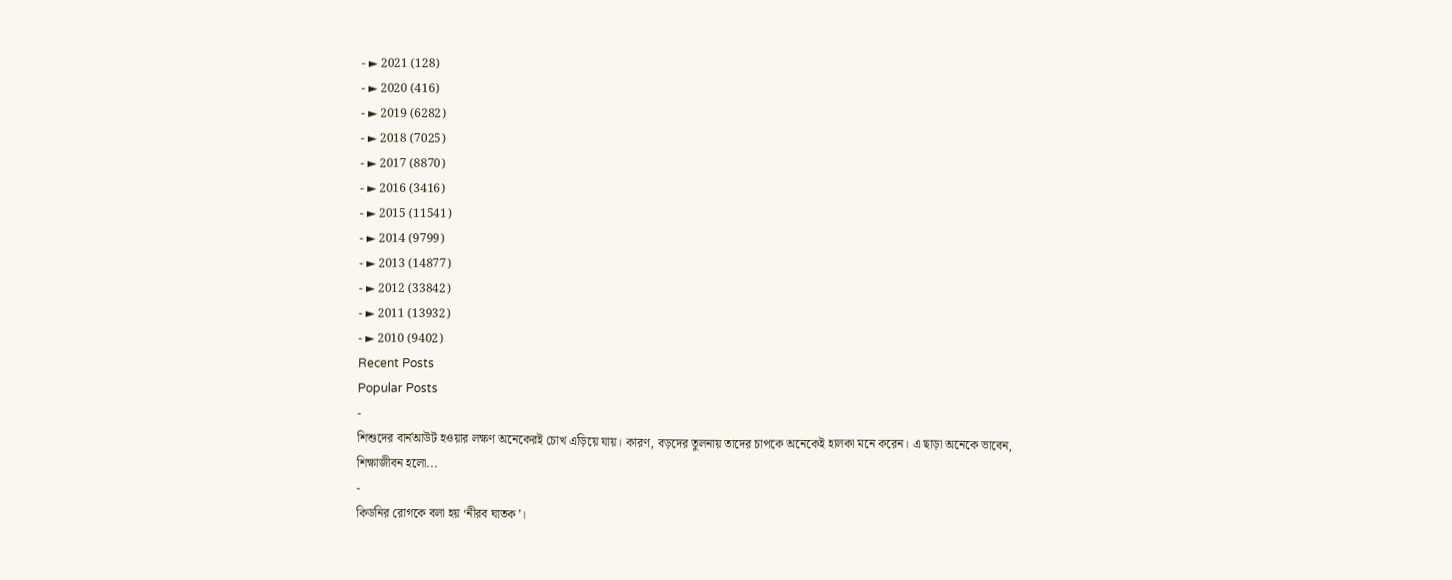- ► 2021 (128)
- ► 2020 (416)
- ► 2019 (6282)
- ► 2018 (7025)
- ► 2017 (8870)
- ► 2016 (3416)
- ► 2015 (11541)
- ► 2014 (9799)
- ► 2013 (14877)
- ► 2012 (33842)
- ► 2011 (13932)
- ► 2010 (9402)
Recent Posts
Popular Posts
-
শিশুদের বার্নআউট হওয়ার লক্ষণ অনেকেরই চোখ এড়িয়ে যায়। কারণ, বড়দের তুলনায় তাদের চাপকে অনেকেই হালকা মনে করেন। এ ছাড়া অনেকে ভাবেন, শিক্ষাজীবন হলো...
-
কিডনির রোগকে বলা হয় ‘নীরব ঘাতক’।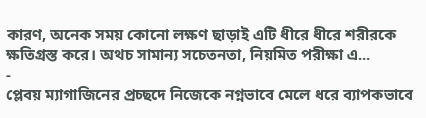কারণ, অনেক সময় কোনো লক্ষণ ছাড়াই এটি ধীরে ধীরে শরীরকে ক্ষতিগ্রস্ত করে। অথচ সামান্য সচেতনতা, নিয়মিত পরীক্ষা এ...
-
প্লেবয় ম্যাগাজিনের প্রচ্ছদে নিজেকে নগ্নভাবে মেলে ধরে ব্যাপকভাবে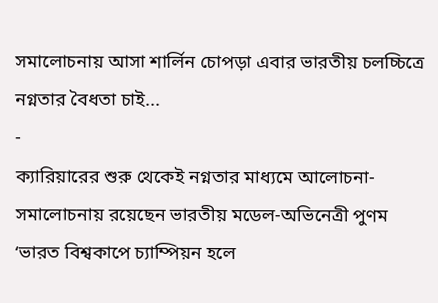সমালোচনায় আসা শার্লিন চোপড়া এবার ভারতীয় চলচ্চিত্রে নগ্নতার বৈধতা চাই...
-
ক্যারিয়ারের শুরু থেকেই নগ্নতার মাধ্যমে আলোচনা-সমালোচনায় রয়েছেন ভারতীয় মডেল-অভিনেত্রী পুণম ‘ভারত বিশ্বকাপে চ্যাম্পিয়ন হলে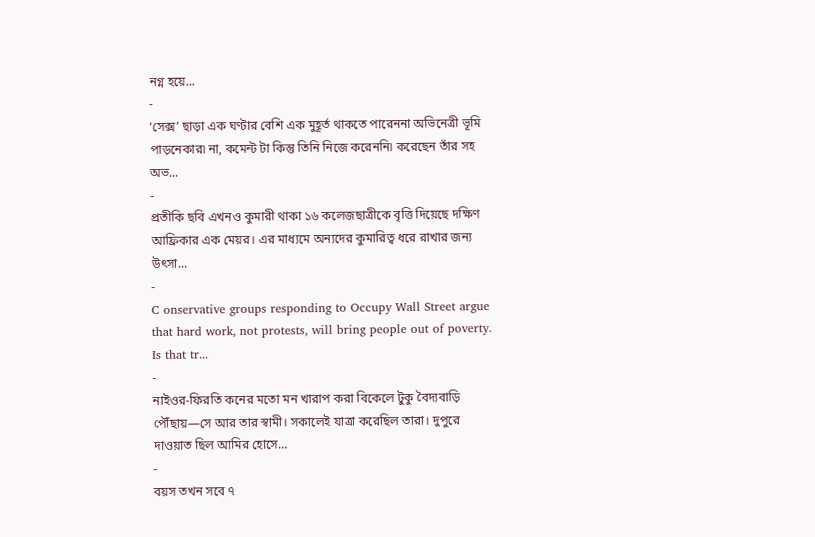নগ্ন হয়ে...
-
‘সেক্স’ ছাড়া এক ঘণ্টার বেশি এক মুহূর্ত থাকতে পারেননা অভিনেত্রী ভূমি পাড়নেকার৷ না, কমেন্ট টা কিন্তু তিনি নিজে করেননি৷ করেছেন তাঁর সহ অভ...
-
প্রতীকি ছবি এখনও কুমারী থাকা ১৬ কলেজছাত্রীকে বৃত্তি দিয়েছে দক্ষিণ আফ্রিকার এক মেয়র। এর মাধ্যমে অন্যদের কুমারিত্ব ধরে রাখার জন্য উৎসা...
-
C onservative groups responding to Occupy Wall Street argue that hard work, not protests, will bring people out of poverty. Is that tr...
-
নাইওর-ফিরতি কনের মতো মন খারাপ করা বিকেলে টুকু বৈদ্যবাড়ি পৌঁছায়—সে আর তার স্বামী। সকালেই যাত্রা করেছিল তারা। দুপুরে দাওয়াত ছিল আমির হোসে...
-
বয়স তখন সবে ৭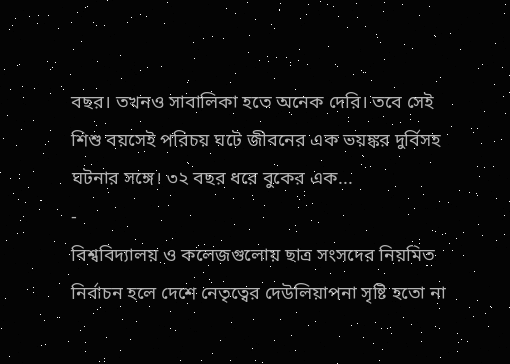বছর। তখনও সাবালিকা হতে অনেক দেরি। তবে সেই শিশু বয়সেই পরিচয় ঘটে জীবনের এক ভয়ঙ্কর দুর্বিসহ ঘটনার সঙ্গে। ৩২ বছর ধরে বুকের এক...
-
বিশ্ববিদ্যালয় ও কলেজগুলোয় ছাত্র সংসদের নিয়মিত নির্বাচন হলে দেশে নেতৃত্বের দেউলিয়াপনা সৃষ্টি হতো না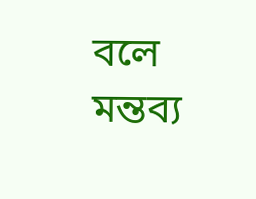বলে মন্তব্য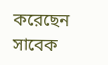করেছেন সাবেক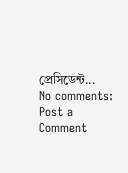প্রেসিডেন্ট...
No comments:
Post a Comment